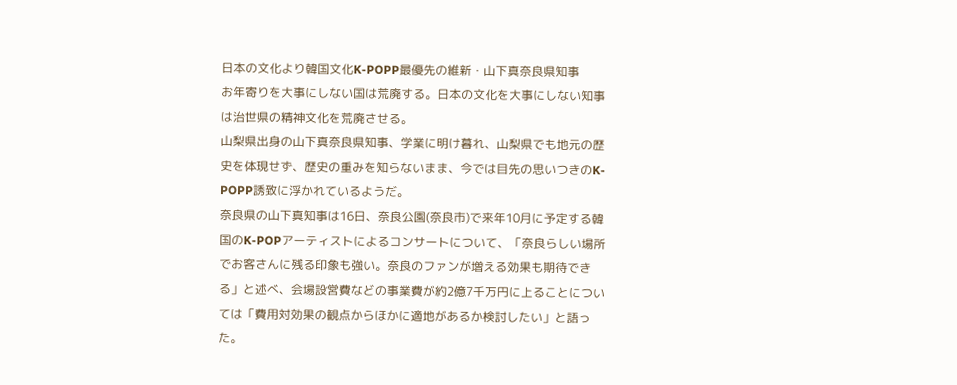日本の文化より韓国文化K-POPP最優先の維新・山下真奈良県知事
お年寄りを大事にしない国は荒廃する。日本の文化を大事にしない知事は治世県の精神文化を荒廃させる。
山梨県出身の山下真奈良県知事、学業に明け暮れ、山梨県でも地元の歴史を体現せず、歴史の重みを知らないまま、今では目先の思いつきのK-POPP誘致に浮かれているようだ。
奈良県の山下真知事は16日、奈良公園(奈良市)で来年10月に予定する韓国のK-POPアーティストによるコンサートについて、「奈良らしい場所でお客さんに残る印象も強い。奈良のファンが増える効果も期待できる」と述べ、会場設営費などの事業費が約2億7千万円に上ることについては「費用対効果の観点からほかに適地があるか検討したい」と語った。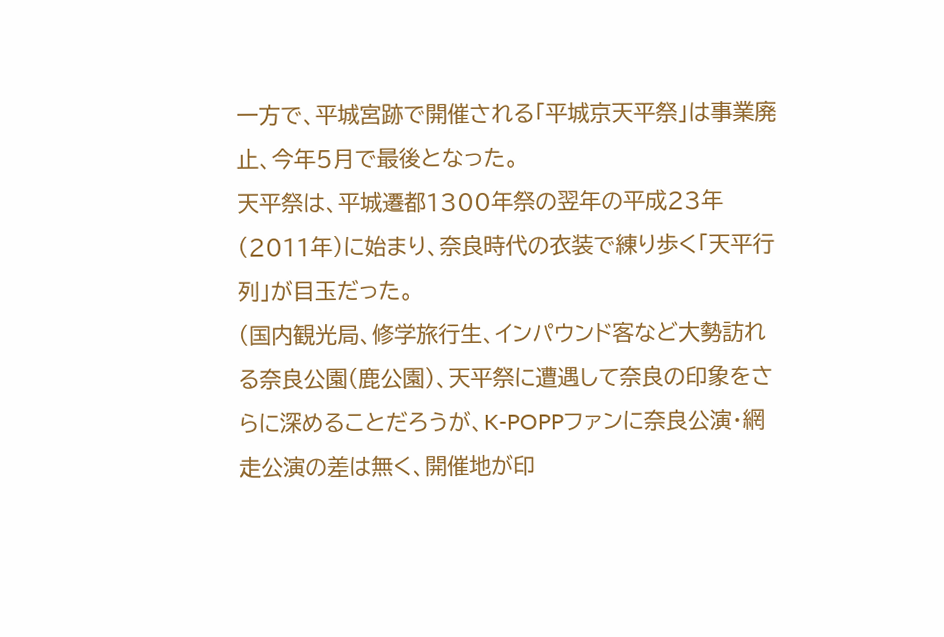一方で、平城宮跡で開催される「平城京天平祭」は事業廃止、今年5月で最後となった。
天平祭は、平城遷都1300年祭の翌年の平成23年(2011年)に始まり、奈良時代の衣装で練り歩く「天平行列」が目玉だった。
(国内観光局、修学旅行生、インパウンド客など大勢訪れる奈良公園(鹿公園)、天平祭に遭遇して奈良の印象をさらに深めることだろうが、K-POPPファンに奈良公演・網走公演の差は無く、開催地が印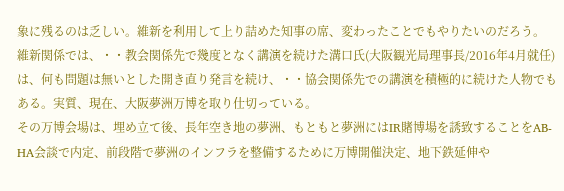象に残るのは乏しい。維新を利用して上り詰めた知事の席、変わったことでもやりたいのだろう。
維新関係では、・・教会関係先で幾度となく講演を続けた溝口氏(大阪観光局理事長/2016年4月就任)は、何も問題は無いとした開き直り発言を続け、・・協会関係先での講演を積極的に続けた人物でもある。実質、現在、大阪夢洲万博を取り仕切っている。
その万博会場は、埋め立て後、長年空き地の夢洲、もともと夢洲にはIR賭博場を誘致することをAB-HA会談で内定、前段階で夢洲のインフラを整備するために万博開催決定、地下鉄延伸や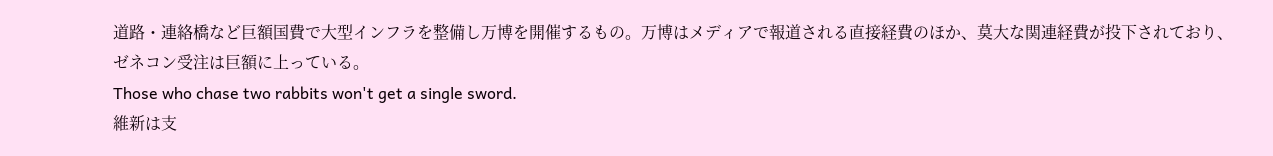道路・連絡橋など巨額国費で大型インフラを整備し万博を開催するもの。万博はメディアで報道される直接経費のほか、莫大な関連経費が投下されており、ゼネコン受注は巨額に上っている。
Those who chase two rabbits won't get a single sword.
維新は支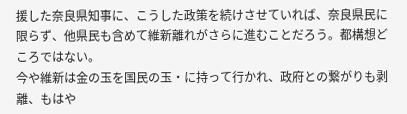援した奈良県知事に、こうした政策を続けさせていれば、奈良県民に限らず、他県民も含めて維新離れがさらに進むことだろう。都構想どころではない。
今や維新は金の玉を国民の玉・に持って行かれ、政府との繋がりも剥離、もはや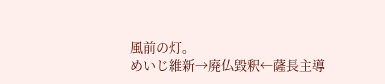風前の灯。
めいじ維新→廃仏毀釈←薩長主導